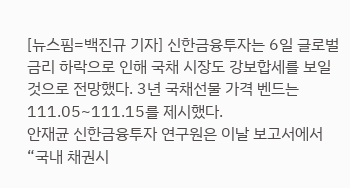[뉴스핌=백진규 기자] 신한금융투자는 6일 글로벌 금리 하락으로 인해 국채 시장도 강보합세를 보일 것으로 전망했다. 3년 국채선물 가격 벤드는 111.05~111.15를 제시했다.
안재균 신한금융투자 연구원은 이날 보고서에서 “국내 채권시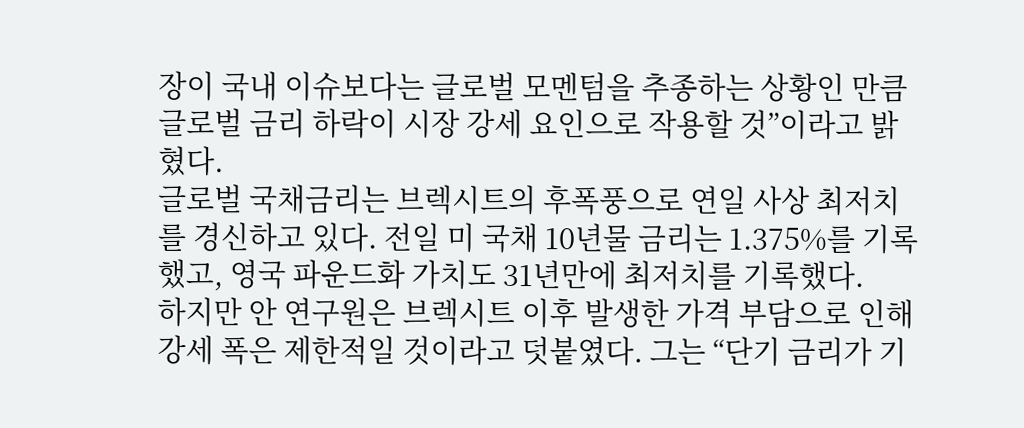장이 국내 이슈보다는 글로벌 모멘텀을 추종하는 상황인 만큼 글로벌 금리 하락이 시장 강세 요인으로 작용할 것”이라고 밝혔다.
글로벌 국채금리는 브렉시트의 후폭풍으로 연일 사상 최저치를 경신하고 있다. 전일 미 국채 10년물 금리는 1.375%를 기록했고, 영국 파운드화 가치도 31년만에 최저치를 기록했다.
하지만 안 연구원은 브렉시트 이후 발생한 가격 부담으로 인해 강세 폭은 제한적일 것이라고 덧붙였다. 그는 “단기 금리가 기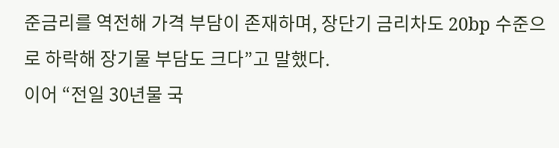준금리를 역전해 가격 부담이 존재하며, 장단기 금리차도 20bp 수준으로 하락해 장기물 부담도 크다”고 말했다.
이어 “전일 30년물 국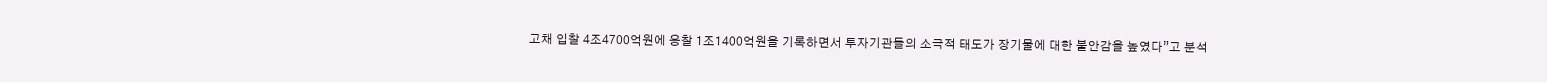고채 입찰 4조4700억원에 응찰 1조1400억원을 기록하면서 투자기관들의 소극적 태도가 장기물에 대한 불안감을 높였다”고 분석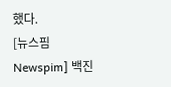했다.
[뉴스핌 Newspim] 백진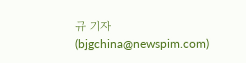규 기자 (bjgchina@newspim.com)